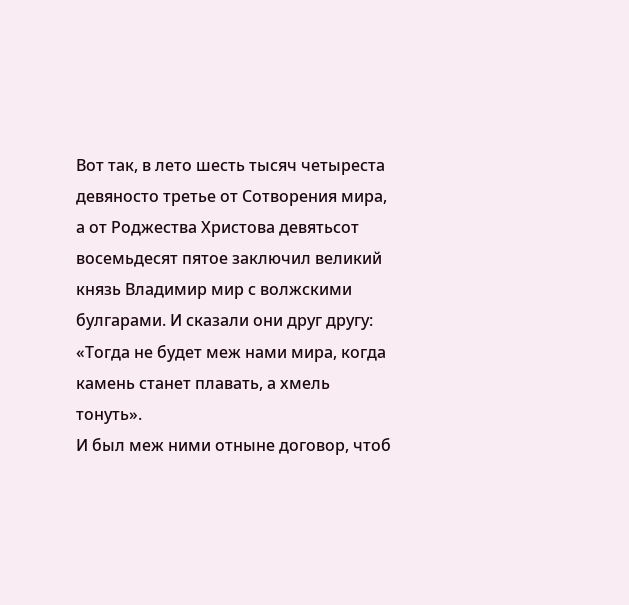Вот так, в лето шесть тысяч четыреста девяносто третье от Сотворения мира, а от Роджества Христова девятьсот восемьдесят пятое заключил великий князь Владимир мир с волжскими булгарами. И сказали они друг другу: «Тогда не будет меж нами мира, когда камень станет плавать, а хмель тонуть».
И был меж ними отныне договор, чтоб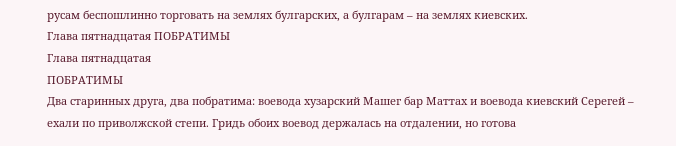русам беспошлинно торговать на землях булгарских, а булгарам – на землях киевских.
Глава пятнадцатая ПОБРАТИМЫ
Глава пятнадцатая
ПОБРАТИМЫ
Два старинных друга, два побратима: воевода хузарский Машег бар Маттах и воевода киевский Серегей – ехали по приволжской степи. Гридь обоих воевод держалась на отдалении, но готова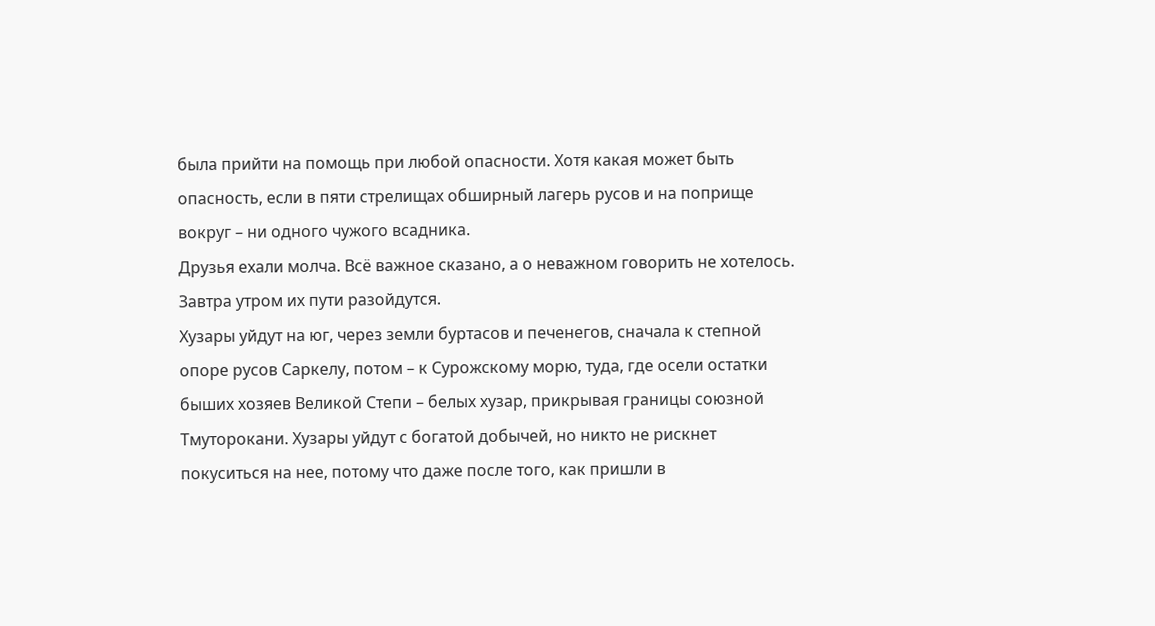была прийти на помощь при любой опасности. Хотя какая может быть опасность, если в пяти стрелищах обширный лагерь русов и на поприще вокруг – ни одного чужого всадника.
Друзья ехали молча. Всё важное сказано, а о неважном говорить не хотелось.
Завтра утром их пути разойдутся.
Хузары уйдут на юг, через земли буртасов и печенегов, сначала к степной опоре русов Саркелу, потом – к Сурожскому морю, туда, где осели остатки быших хозяев Великой Степи – белых хузар, прикрывая границы союзной Тмуторокани. Хузары уйдут с богатой добычей, но никто не рискнет покуситься на нее, потому что даже после того, как пришли в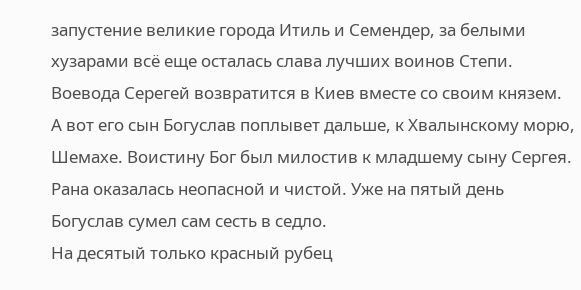запустение великие города Итиль и Семендер, за белыми хузарами всё еще осталась слава лучших воинов Степи.
Воевода Серегей возвратится в Киев вместе со своим князем. А вот его сын Богуслав поплывет дальше, к Хвалынскому морю, Шемахе. Воистину Бог был милостив к младшему сыну Сергея. Рана оказалась неопасной и чистой. Уже на пятый день Богуслав сумел сам сесть в седло.
На десятый только красный рубец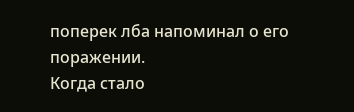поперек лба напоминал о его поражении.
Когда стало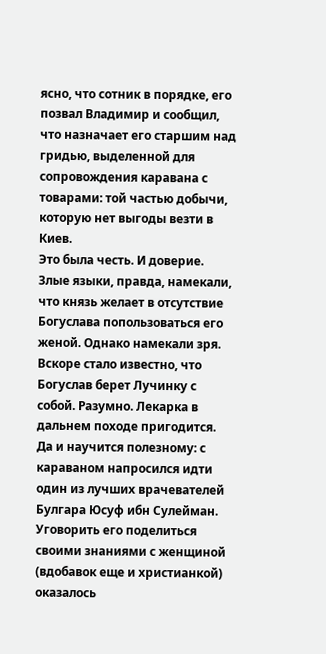ясно, что сотник в порядке, его позвал Владимир и сообщил, что назначает его старшим над гридью, выделенной для сопровождения каравана с товарами: той частью добычи, которую нет выгоды везти в Киев.
Это была честь. И доверие. Злые языки, правда, намекали, что князь желает в отсутствие Богуслава попользоваться его женой. Однако намекали зря. Вскоре стало известно, что Богуслав берет Лучинку с собой. Разумно. Лекарка в дальнем походе пригодится. Да и научится полезному: с караваном напросился идти один из лучших врачевателей Булгара Юсуф ибн Сулейман. Уговорить его поделиться своими знаниями с женщиной (вдобавок еще и христианкой) оказалось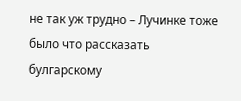не так уж трудно – Лучинке тоже было что рассказать булгарскому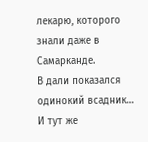лекарю, которого знали даже в Самарканде.
В дали показался одинокий всадник… И тут же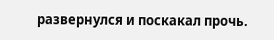развернулся и поскакал прочь.